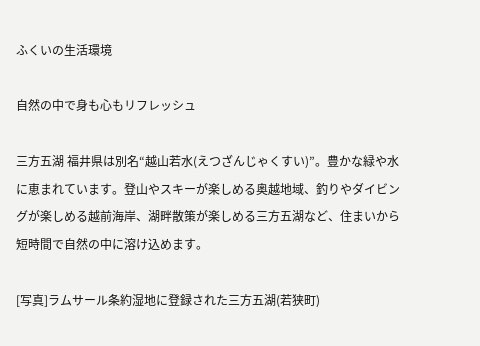ふくいの生活環境

自然の中で身も心もリフレッシュ

三方五湖 福井県は別名“越山若水(えつざんじゃくすい)”。豊かな緑や水に恵まれています。登山やスキーが楽しめる奥越地域、釣りやダイビングが楽しめる越前海岸、湖畔散策が楽しめる三方五湖など、住まいから短時間で自然の中に溶け込めます。

[写真]ラムサール条約湿地に登録された三方五湖(若狭町)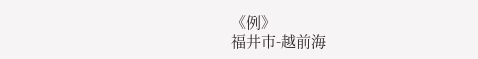《例》
福井市-越前海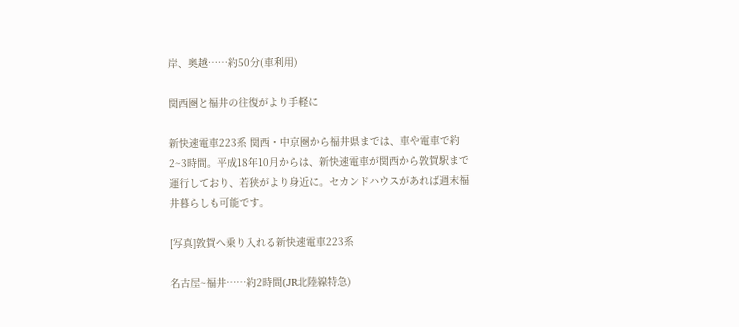岸、奥越……約50分(車利用)

関西圏と福井の往復がより手軽に

新快速電車223系 関西・中京圏から福井県までは、車や電車で約2~3時間。平成18年10月からは、新快速電車が関西から敦賀駅まで運行しており、若狭がより身近に。セカンドハウスがあれば週末福井暮らしも可能です。

[写真]敦賀へ乗り入れる新快速電車223系

名古屋~福井……約2時間(JR北陸線特急)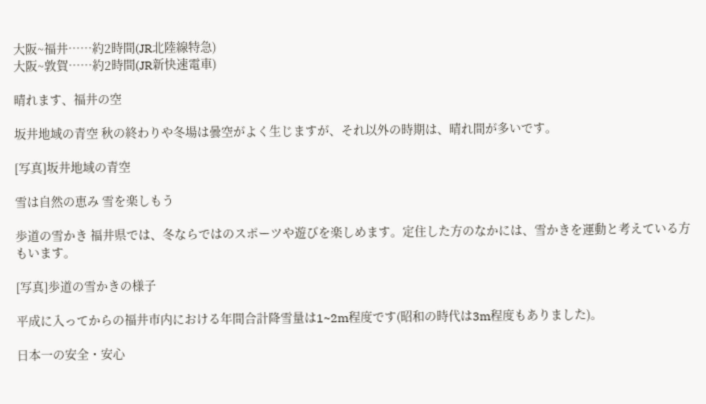大阪~福井……約2時間(JR北陸線特急)
大阪~敦賀……約2時間(JR新快速電車)

晴れます、福井の空

坂井地域の青空 秋の終わりや冬場は曇空がよく生じますが、それ以外の時期は、晴れ間が多いです。

[写真]坂井地域の青空

雪は自然の恵み 雪を楽しもう

歩道の雪かき 福井県では、冬ならではのスポーツや遊びを楽しめます。定住した方のなかには、雪かきを運動と考えている方もいます。

[写真]歩道の雪かきの様子

平成に入ってからの福井市内における年間合計降雪量は1~2m程度です(昭和の時代は3m程度もありました)。

日本一の安全・安心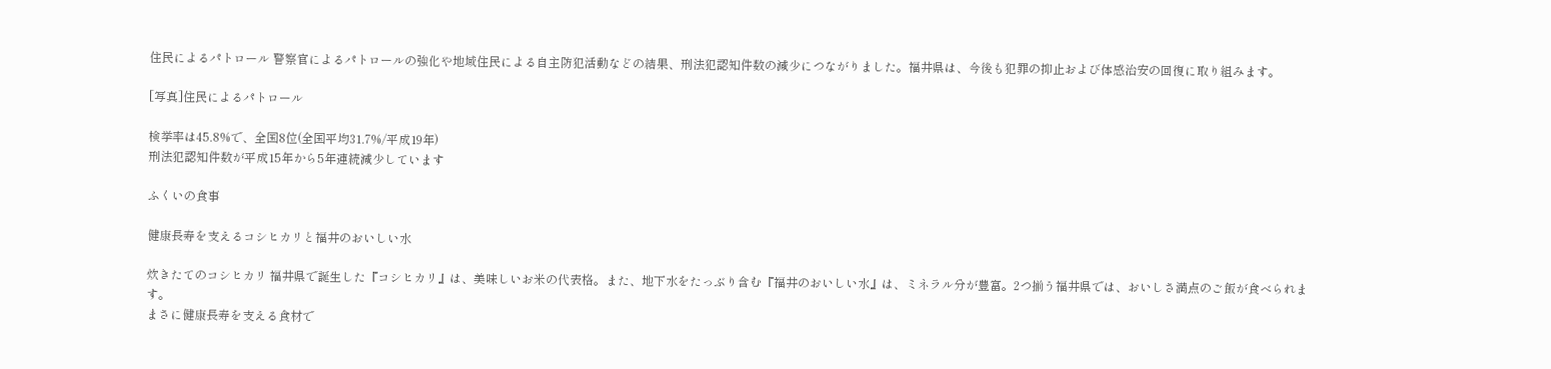住民によるパトロール 警察官によるパトロールの強化や地域住民による自主防犯活動などの結果、刑法犯認知件数の減少につながりました。福井県は、今後も犯罪の抑止および体感治安の回復に取り組みます。

[写真]住民によるパトロール

検挙率は45.8%で、全国8位(全国平均31.7%/平成19年)
刑法犯認知件数が平成15年から5年連続減少しています

ふくいの食事

健康長寿を支えるコシヒカリと福井のおいしい水

炊きたてのコシヒカリ 福井県で誕生した『コシヒカリ』は、美味しいお米の代表格。また、地下水をたっぶり含む『福井のおいしい水』は、ミネラル分が豊富。2つ揃う福井県では、おいしさ満点のご飯が食べられます。
まさに健康長寿を支える食材で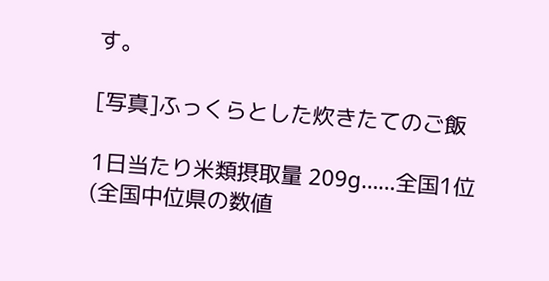す。

[写真]ふっくらとした炊きたてのご飯

1日当たり米類摂取量 209g……全国1位(全国中位県の数値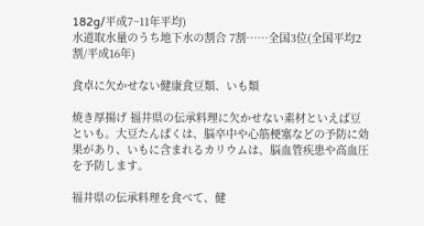182g/平成7~11年平均)
水道取水量のうち地下水の割合 7割……全国3位(全国平均2割/平成16年)

食卓に欠かせない健康食豆類、いも類

焼き厚揚げ 福井県の伝承料理に欠かせない素材といえば豆といも。大豆たんぱくは、脳卒中や心筋梗塞などの予防に効果があり、いもに含まれるカリウムは、脳血管疾患や高血圧を予防します。

福井県の伝承料理を食べて、健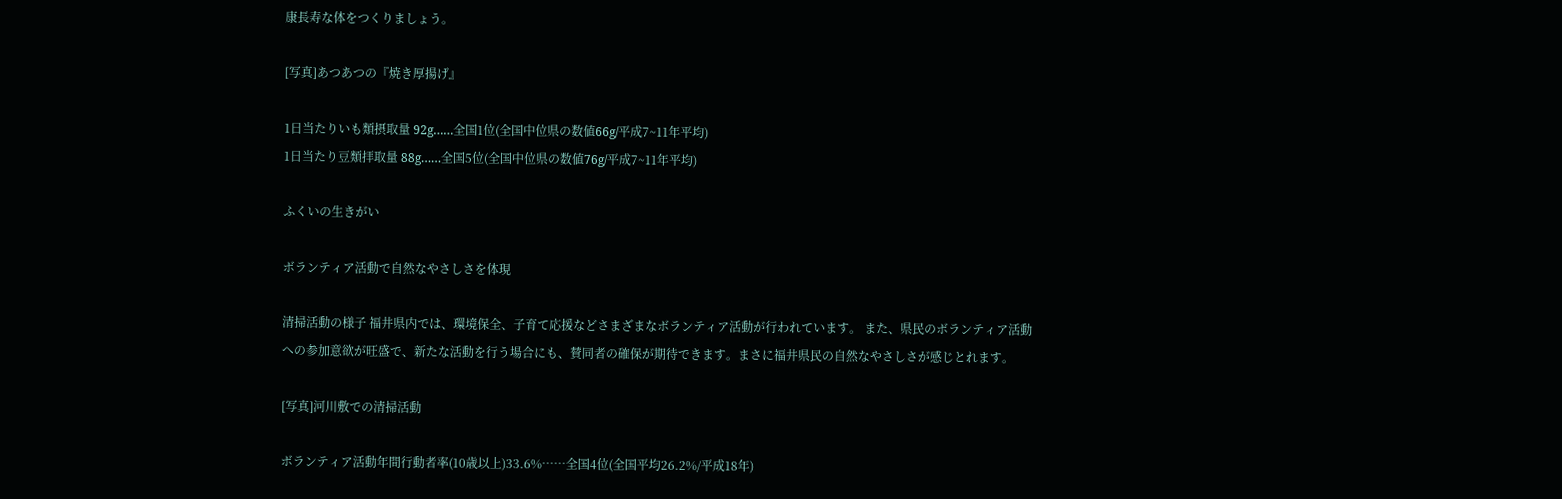康長寿な体をつくりましょう。

[写真]あつあつの『焼き厚揚げ』

1日当たりいも類摂取量 92g……全国1位(全国中位県の数値66g/平成7~11年平均)
1日当たり豆類拝取量 88g……全国5位(全国中位県の数値76g/平成7~11年平均)

ふくいの生きがい

ボランティア活動で自然なやさしさを体現

清掃活動の様子 福井県内では、環境保全、子育て応援などさまざまなボランティア活動が行われています。 また、県民のボランティア活動への参加意欲が旺盛で、新たな活動を行う場合にも、賛同者の確保が期待できます。まさに福井県民の自然なやさしさが感じとれます。

[写真]河川敷での清掃活動

ボランティア活動年間行動者率(10歳以上)33.6%……全国4位(全国平均26.2%/平成18年)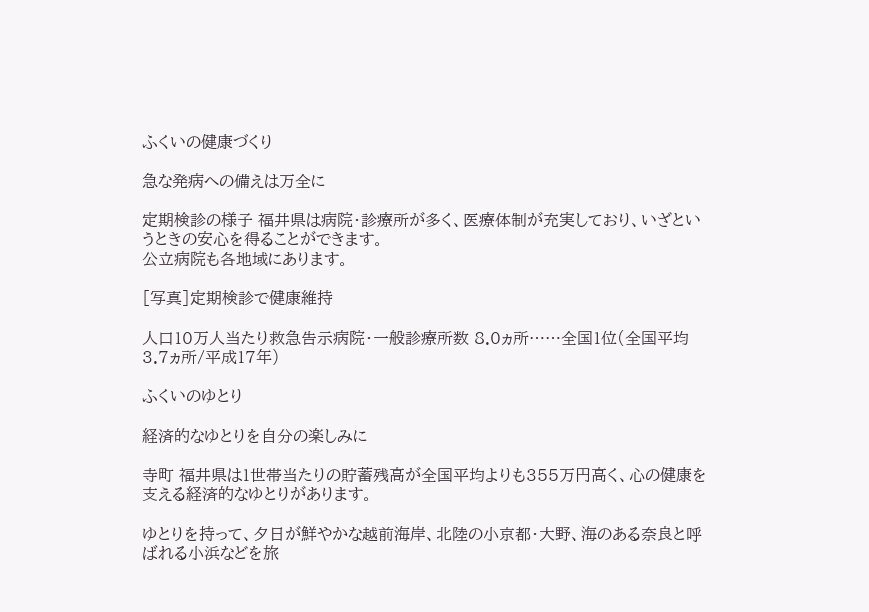ふくいの健康づくり

急な発病への備えは万全に

定期検診の様子 福井県は病院・診療所が多く、医療体制が充実しており、いざというときの安心を得ることができます。
公立病院も各地域にあります。

[写真]定期検診で健康維持

人口10万人当たり救急告示病院・一般診療所数 8.0ヵ所……全国1位(全国平均3.7ヵ所/平成17年)

ふくいのゆとり

経済的なゆとりを自分の楽しみに

寺町 福井県は1世帯当たりの貯蓄残高が全国平均よりも355万円高く、心の健康を支える経済的なゆとりがあります。

ゆとりを持って、夕日が鮮やかな越前海岸、北陸の小京都・大野、海のある奈良と呼ばれる小浜などを旅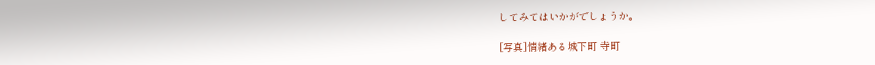してみてはいかがでしょうか。

[写真]情緒ある城下町 寺町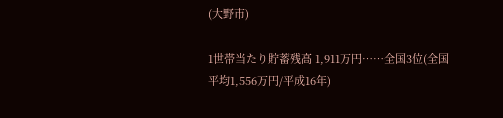(大野市)

1世帯当たり貯蓄残高 1,911万円……全国3位(全国平均1,556万円/平成16年)